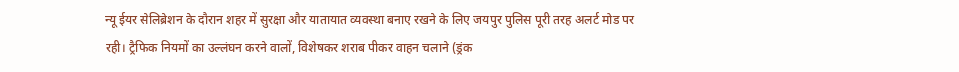न्यू ईयर सेलिब्रेशन के दौरान शहर में सुरक्षा और यातायात व्यवस्था बनाए रखने के लिए जयपुर पुलिस पूरी तरह अलर्ट मोड पर रही। ट्रैफिक नियमों का उल्लंघन करने वालों, विशेषकर शराब पीकर वाहन चलाने (ड्रंक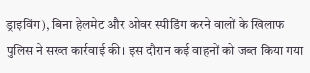ड्राइविंग), बिना हेलमेट और ओवर स्पीडिंग करने वालों के खिलाफ पुलिस ने सख्त कार्रवाई की। इस दौरान कई वाहनों को जब्त किया गया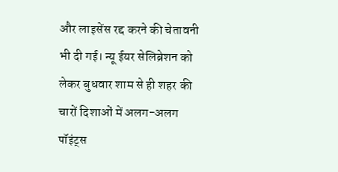और लाइसेंस रद्द करने की चेतावनी भी दी गई। न्यू ईयर सेलिब्रेशन को लेकर बुधवार शाम से ही शहर की चारों दिशाओं में अलग-अलग पॉइंट्स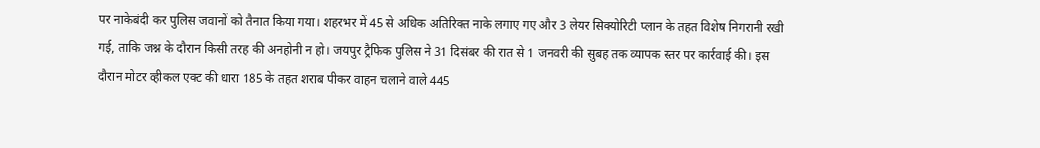पर नाकेबंदी कर पुलिस जवानों को तैनात किया गया। शहरभर में 45 से अधिक अतिरिक्त नाके लगाए गए और 3 लेयर सिक्योरिटी प्लान के तहत विशेष निगरानी रखी गई, ताकि जश्न के दौरान किसी तरह की अनहोनी न हो। जयपुर ट्रैफिक पुलिस ने 31 दिसंबर की रात से 1 जनवरी की सुबह तक व्यापक स्तर पर कार्रवाई की। इस दौरान मोटर व्हीकल एक्ट की धारा 185 के तहत शराब पीकर वाहन चलाने वाले 445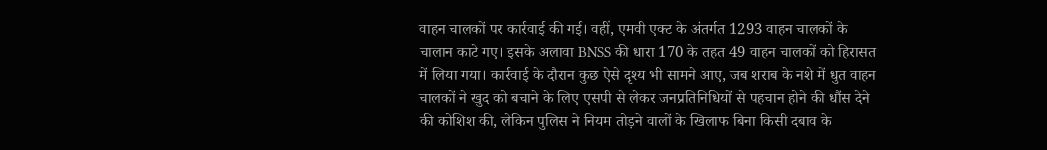वाहन चालकों पर कार्रवाई की गई। वहीं, एमवी एक्ट के अंतर्गत 1293 वाहन चालकों के चालान काटे गए। इसके अलावा BNSS की धारा 170 के तहत 49 वाहन चालकों को हिरासत में लिया गया। कार्रवाई के दौरान कुछ ऐसे दृश्य भी सामने आए, जब शराब के नशे में धुत वाहन चालकों ने खुद को बचाने के लिए एसपी से लेकर जनप्रतिनिधियों से पहचान होने की धौंस देने की कोशिश की, लेकिन पुलिस ने नियम तोड़ने वालों के खिलाफ बिना किसी दबाव के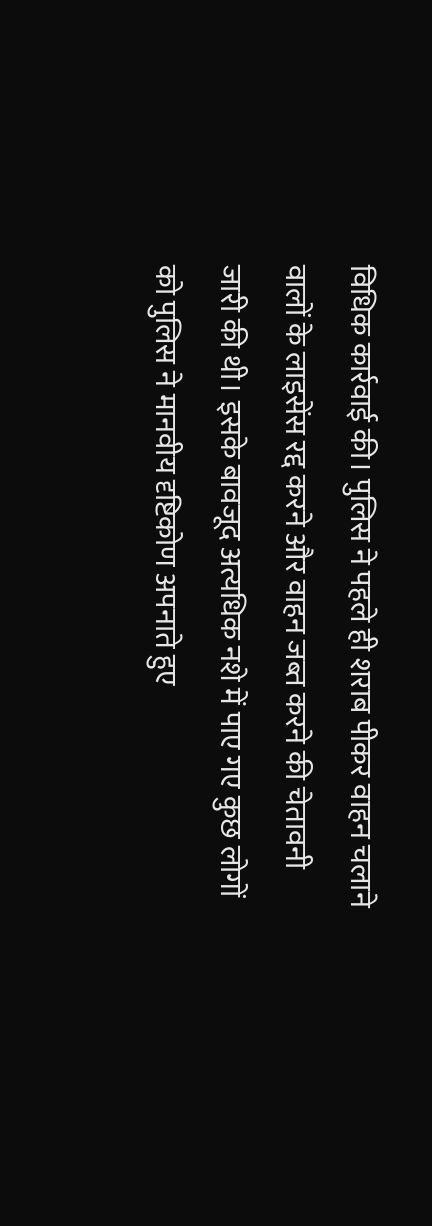विधिक कार्रवाई की। पुलिस ने पहले ही शराब पीकर वाहन चलाने वालों के लाइसेंस रद्द करने और वाहन जब्त करने की चेतावनी जारी की थी। इसके बावजूद अत्यधिक नशे में पाए गए कुछ लोगों को पुलिस ने मानवीय दृष्टिकोण अपनाते हुए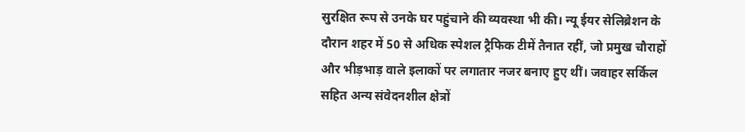सुरक्षित रूप से उनके घर पहुंचाने की व्यवस्था भी की। न्यू ईयर सेलिब्रेशन के दौरान शहर में 50 से अधिक स्पेशल ट्रैफिक टीमें तैनात रहीं, जो प्रमुख चौराहों और भीड़भाड़ वाले इलाकों पर लगातार नजर बनाए हुए थीं। जवाहर सर्किल सहित अन्य संवेदनशील क्षेत्रों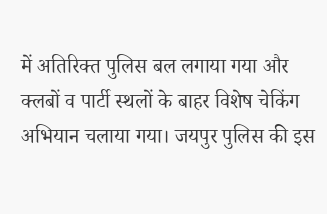में अतिरिक्त पुलिस बल लगाया गया और क्लबों व पार्टी स्थलों के बाहर विशेष चेकिंग अभियान चलाया गया। जयपुर पुलिस की इस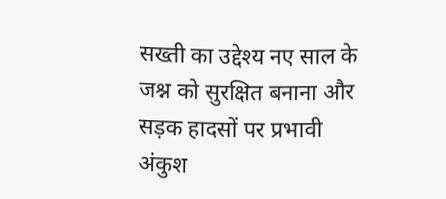सख्ती का उद्देश्य नए साल के जश्न को सुरक्षित बनाना और सड़क हादसों पर प्रभावी अंकुश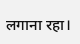लगाना रहा।